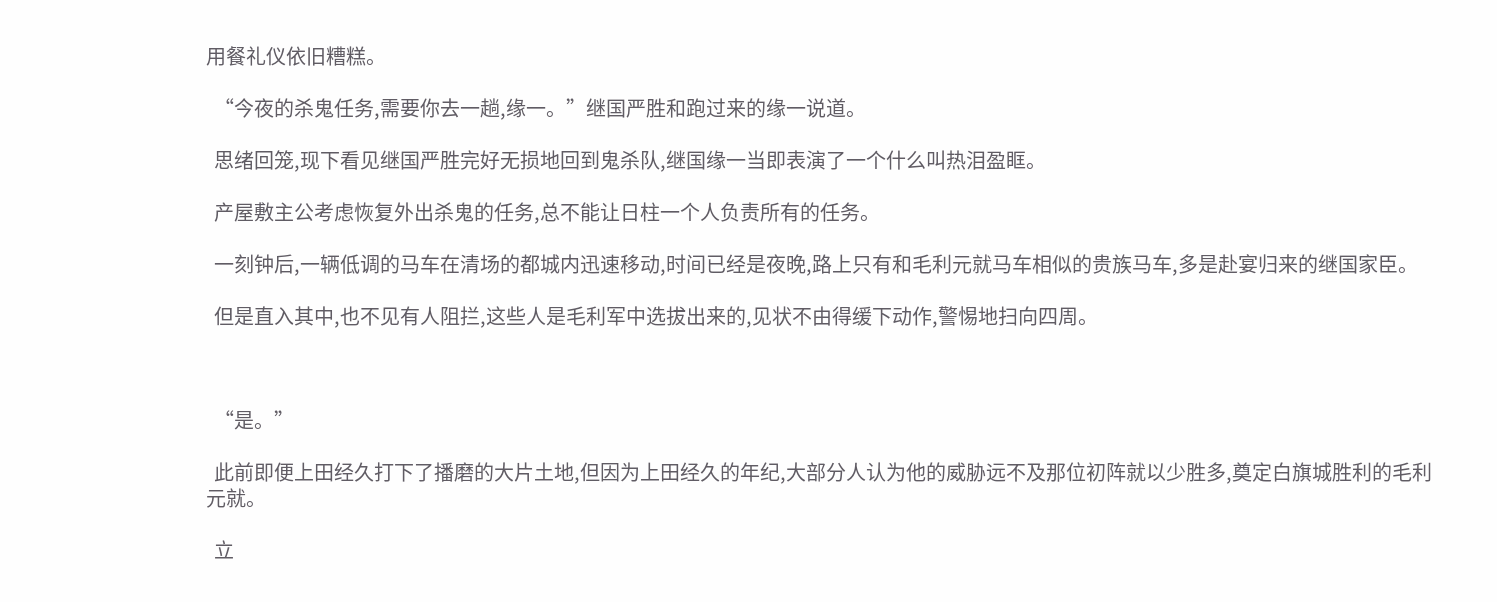用餐礼仪依旧糟糕。

  “今夜的杀鬼任务,需要你去一趟,缘一。”继国严胜和跑过来的缘一说道。

  思绪回笼,现下看见继国严胜完好无损地回到鬼杀队,继国缘一当即表演了一个什么叫热泪盈眶。

  产屋敷主公考虑恢复外出杀鬼的任务,总不能让日柱一个人负责所有的任务。

  一刻钟后,一辆低调的马车在清场的都城内迅速移动,时间已经是夜晚,路上只有和毛利元就马车相似的贵族马车,多是赴宴归来的继国家臣。

  但是直入其中,也不见有人阻拦,这些人是毛利军中选拔出来的,见状不由得缓下动作,警惕地扫向四周。



  “是。”

  此前即便上田经久打下了播磨的大片土地,但因为上田经久的年纪,大部分人认为他的威胁远不及那位初阵就以少胜多,奠定白旗城胜利的毛利元就。

  立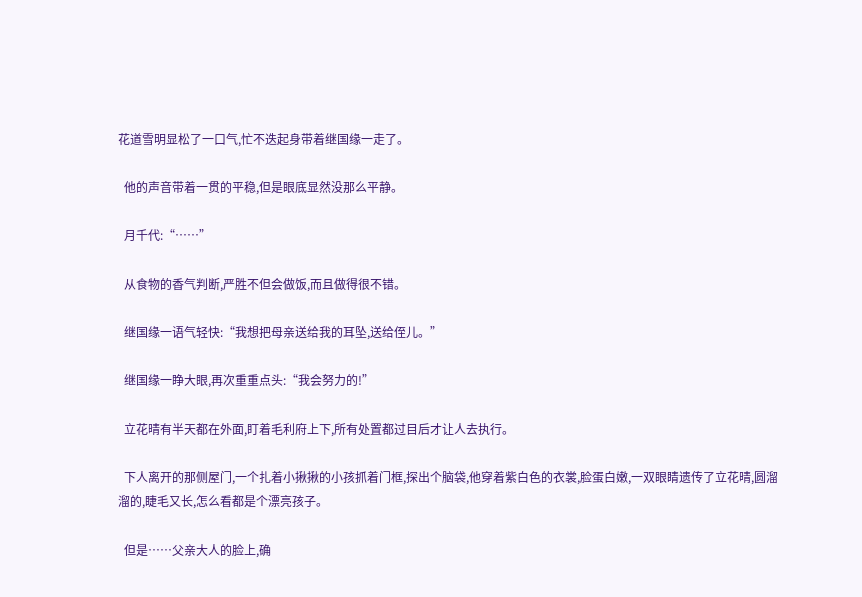花道雪明显松了一口气,忙不迭起身带着继国缘一走了。

  他的声音带着一贯的平稳,但是眼底显然没那么平静。

  月千代:“……”

  从食物的香气判断,严胜不但会做饭,而且做得很不错。

  继国缘一语气轻快:“我想把母亲送给我的耳坠,送给侄儿。”

  继国缘一睁大眼,再次重重点头:“我会努力的!”

  立花晴有半天都在外面,盯着毛利府上下,所有处置都过目后才让人去执行。

  下人离开的那侧屋门,一个扎着小揪揪的小孩抓着门框,探出个脑袋,他穿着紫白色的衣裳,脸蛋白嫩,一双眼睛遗传了立花晴,圆溜溜的,睫毛又长,怎么看都是个漂亮孩子。

  但是……父亲大人的脸上,确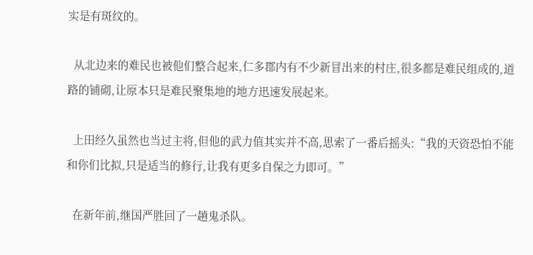实是有斑纹的。

  从北边来的难民也被他们整合起来,仁多郡内有不少新冒出来的村庄,很多都是难民组成的,道路的铺砌,让原本只是难民聚集地的地方迅速发展起来。

  上田经久虽然也当过主将,但他的武力值其实并不高,思索了一番后摇头:“我的天资恐怕不能和你们比拟,只是适当的修行,让我有更多自保之力即可。”

  在新年前,继国严胜回了一趟鬼杀队。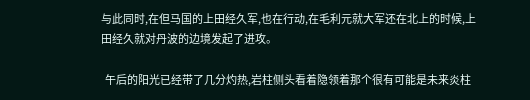与此同时,在但马国的上田经久军,也在行动,在毛利元就大军还在北上的时候,上田经久就对丹波的边境发起了进攻。

  午后的阳光已经带了几分灼热,岩柱侧头看着隐领着那个很有可能是未来炎柱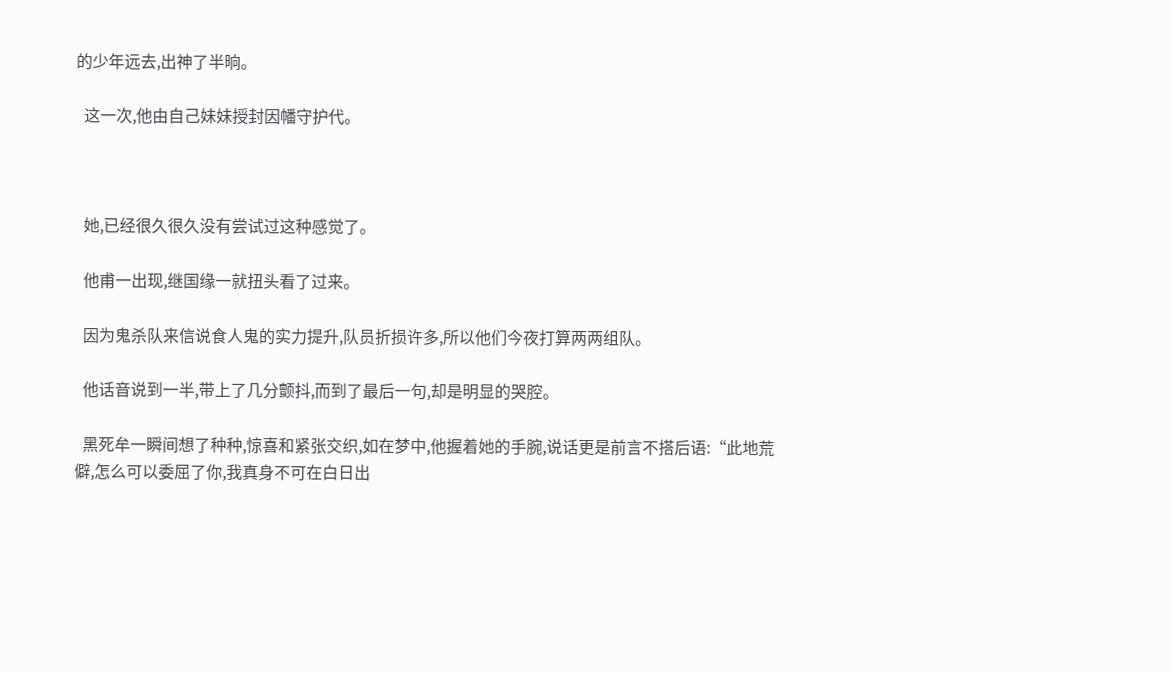的少年远去,出神了半晌。

  这一次,他由自己妹妹授封因幡守护代。



  她,已经很久很久没有尝试过这种感觉了。

  他甫一出现,继国缘一就扭头看了过来。

  因为鬼杀队来信说食人鬼的实力提升,队员折损许多,所以他们今夜打算两两组队。

  他话音说到一半,带上了几分颤抖,而到了最后一句,却是明显的哭腔。

  黑死牟一瞬间想了种种,惊喜和紧张交织,如在梦中,他握着她的手腕,说话更是前言不搭后语:“此地荒僻,怎么可以委屈了你,我真身不可在白日出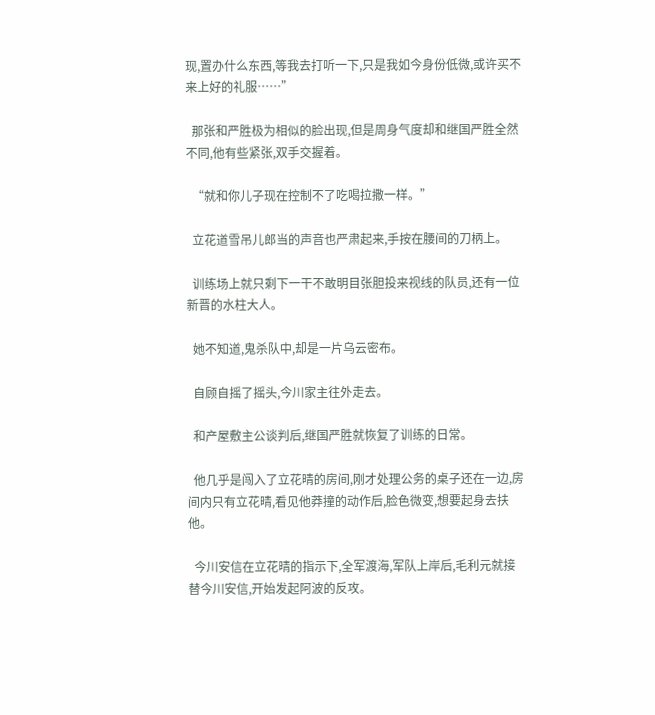现,置办什么东西,等我去打听一下,只是我如今身份低微,或许买不来上好的礼服……”

  那张和严胜极为相似的脸出现,但是周身气度却和继国严胜全然不同,他有些紧张,双手交握着。

  “就和你儿子现在控制不了吃喝拉撒一样。”

  立花道雪吊儿郎当的声音也严肃起来,手按在腰间的刀柄上。

  训练场上就只剩下一干不敢明目张胆投来视线的队员,还有一位新晋的水柱大人。

  她不知道,鬼杀队中,却是一片乌云密布。

  自顾自摇了摇头,今川家主往外走去。

  和产屋敷主公谈判后,继国严胜就恢复了训练的日常。

  他几乎是闯入了立花晴的房间,刚才处理公务的桌子还在一边,房间内只有立花晴,看见他莽撞的动作后,脸色微变,想要起身去扶他。

  今川安信在立花晴的指示下,全军渡海,军队上岸后,毛利元就接替今川安信,开始发起阿波的反攻。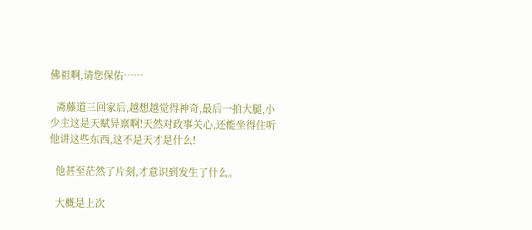佛祖啊,请您保佑……

  斋藤道三回家后,越想越觉得神奇,最后一拍大腿,小少主这是天赋异禀啊!天然对政事关心,还能坐得住听他讲这些东西,这不是天才是什么!

  他甚至茫然了片刻,才意识到发生了什么。

  大概是上次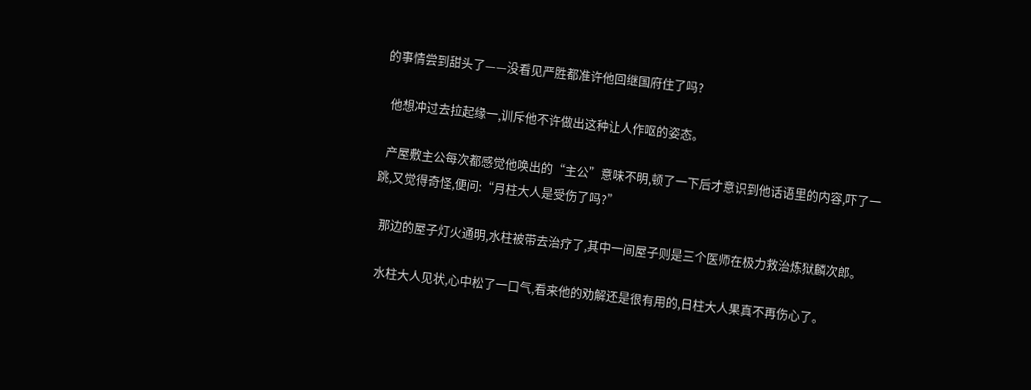的事情尝到甜头了——没看见严胜都准许他回继国府住了吗?

  他想冲过去拉起缘一,训斥他不许做出这种让人作呕的姿态。

  产屋敷主公每次都感觉他唤出的“主公”意味不明,顿了一下后才意识到他话语里的内容,吓了一跳,又觉得奇怪,便问:“月柱大人是受伤了吗?”

  那边的屋子灯火通明,水柱被带去治疗了,其中一间屋子则是三个医师在极力救治炼狱麟次郎。

  水柱大人见状,心中松了一口气,看来他的劝解还是很有用的,日柱大人果真不再伤心了。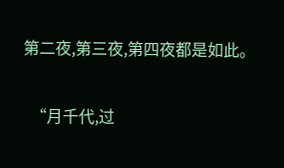第二夜,第三夜,第四夜都是如此。

  “月千代,过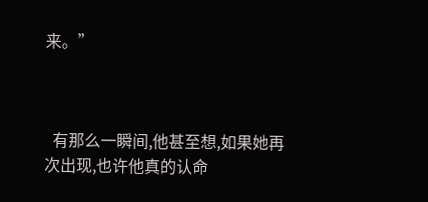来。”



  有那么一瞬间,他甚至想,如果她再次出现,也许他真的认命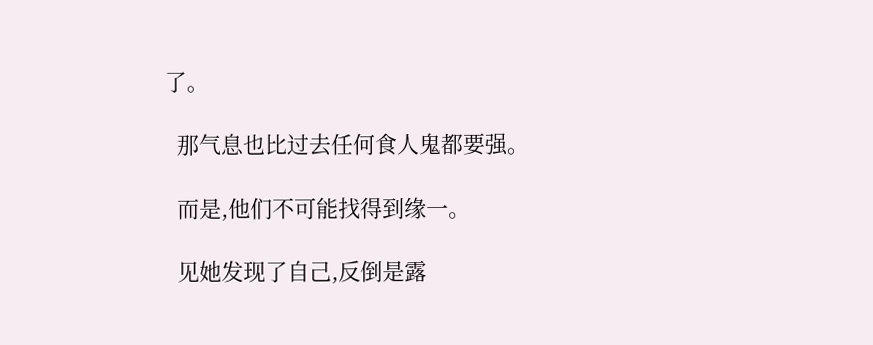了。

  那气息也比过去任何食人鬼都要强。

  而是,他们不可能找得到缘一。

  见她发现了自己,反倒是露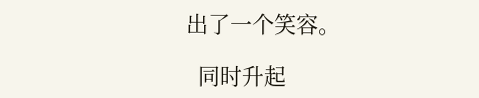出了一个笑容。

  同时升起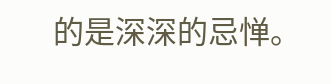的是深深的忌惮。